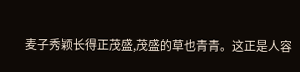麦子秀颖长得正茂盛,茂盛的草也青青。这正是人容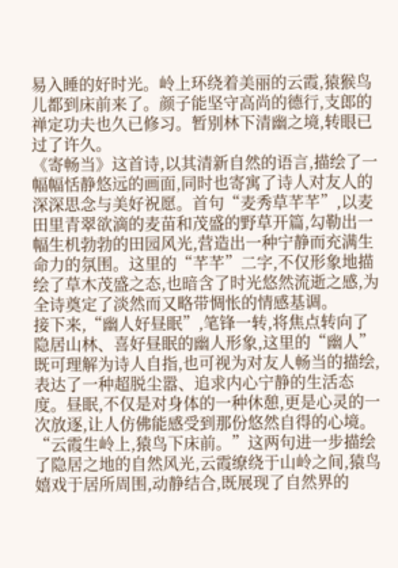易入睡的好时光。岭上环绕着美丽的云霞,猿猴鸟儿都到床前来了。颜子能坚守高尚的德行,支郎的禅定功夫也久已修习。暂别林下清幽之境,转眼已过了许久。
《寄畅当》这首诗,以其清新自然的语言,描绘了一幅幅恬静悠远的画面,同时也寄寓了诗人对友人的深深思念与美好祝愿。首句“麦秀草芊芊”,以麦田里青翠欲滴的麦苗和茂盛的野草开篇,勾勒出一幅生机勃勃的田园风光,营造出一种宁静而充满生命力的氛围。这里的“芊芊”二字,不仅形象地描绘了草木茂盛之态,也暗含了时光悠然流逝之感,为全诗奠定了淡然而又略带惆怅的情感基调。
接下来,“幽人好昼眠”,笔锋一转,将焦点转向了隐居山林、喜好昼眠的幽人形象,这里的“幽人”既可理解为诗人自指,也可视为对友人畅当的描绘,表达了一种超脱尘嚣、追求内心宁静的生活态度。昼眠,不仅是对身体的一种休憩,更是心灵的一次放逐,让人仿佛能感受到那份悠然自得的心境。
“云霞生岭上,猿鸟下床前。”这两句进一步描绘了隐居之地的自然风光,云霞缭绕于山岭之间,猿鸟嬉戏于居所周围,动静结合,既展现了自然界的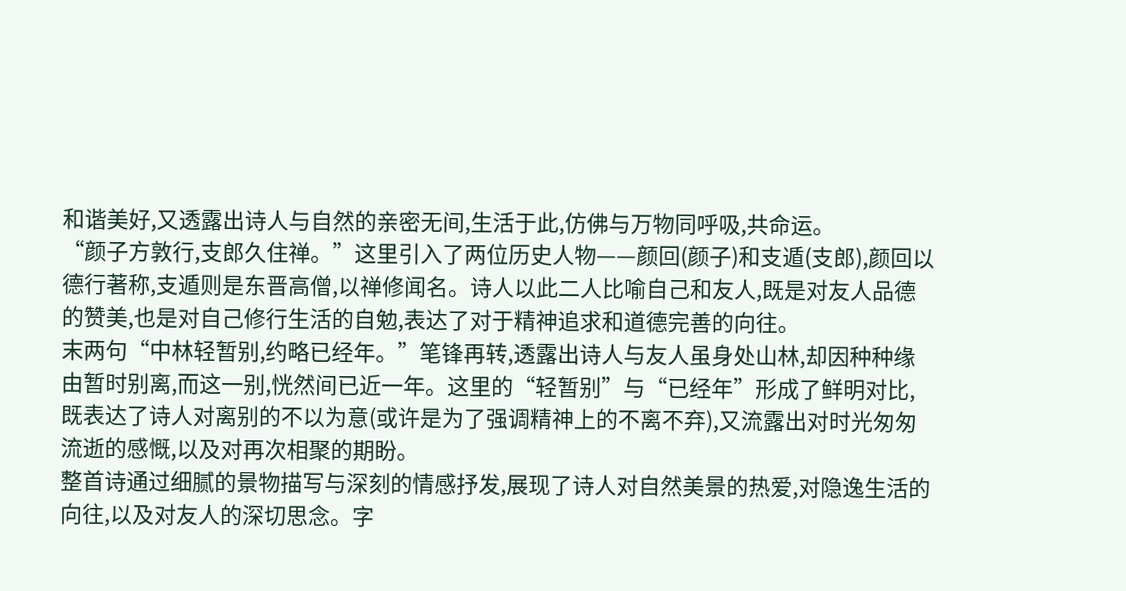和谐美好,又透露出诗人与自然的亲密无间,生活于此,仿佛与万物同呼吸,共命运。
“颜子方敦行,支郎久住禅。”这里引入了两位历史人物——颜回(颜子)和支遁(支郎),颜回以德行著称,支遁则是东晋高僧,以禅修闻名。诗人以此二人比喻自己和友人,既是对友人品德的赞美,也是对自己修行生活的自勉,表达了对于精神追求和道德完善的向往。
末两句“中林轻暂别,约略已经年。”笔锋再转,透露出诗人与友人虽身处山林,却因种种缘由暂时别离,而这一别,恍然间已近一年。这里的“轻暂别”与“已经年”形成了鲜明对比,既表达了诗人对离别的不以为意(或许是为了强调精神上的不离不弃),又流露出对时光匆匆流逝的感慨,以及对再次相聚的期盼。
整首诗通过细腻的景物描写与深刻的情感抒发,展现了诗人对自然美景的热爱,对隐逸生活的向往,以及对友人的深切思念。字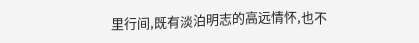里行间,既有淡泊明志的高远情怀,也不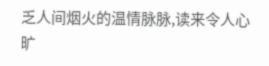乏人间烟火的温情脉脉,读来令人心旷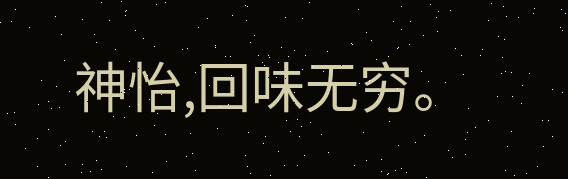神怡,回味无穷。